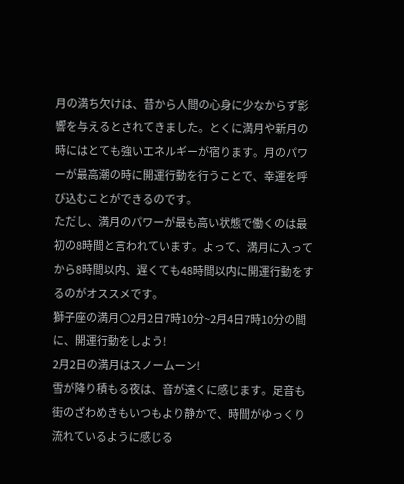月の満ち欠けは、昔から人間の心身に少なからず影響を与えるとされてきました。とくに満月や新月の時にはとても強いエネルギーが宿ります。月のパワーが最高潮の時に開運行動を行うことで、幸運を呼び込むことができるのです。
ただし、満月のパワーが最も高い状態で働くのは最初の8時間と言われています。よって、満月に入ってから8時間以内、遅くても48時間以内に開運行動をするのがオススメです。
獅子座の満月🌕2月2日7時10分~2月4日7時10分の間に、開運行動をしよう!
2月2日の満月はスノームーン!
雪が降り積もる夜は、音が遠くに感じます。足音も街のざわめきもいつもより静かで、時間がゆっくり流れているように感じる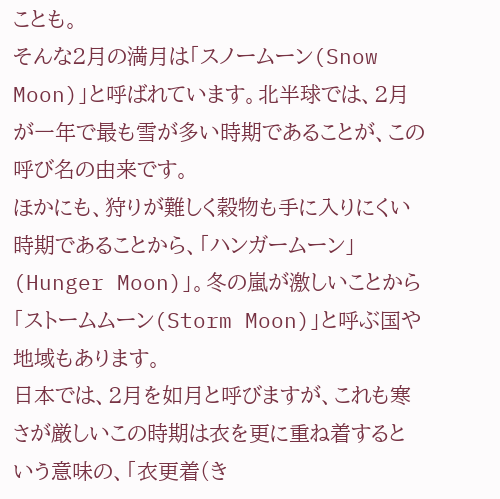ことも。
そんな2月の満月は「スノームーン(Snow Moon)」と呼ばれています。北半球では、2月が一年で最も雪が多い時期であることが、この呼び名の由来です。
ほかにも、狩りが難しく穀物も手に入りにくい時期であることから、「ハンガームーン」(Hunger Moon)」。冬の嵐が激しいことから 「ストームムーン(Storm Moon)」と呼ぶ国や地域もあります。
日本では、2月を如月と呼びますが、これも寒さが厳しいこの時期は衣を更に重ね着するという意味の、「衣更着(き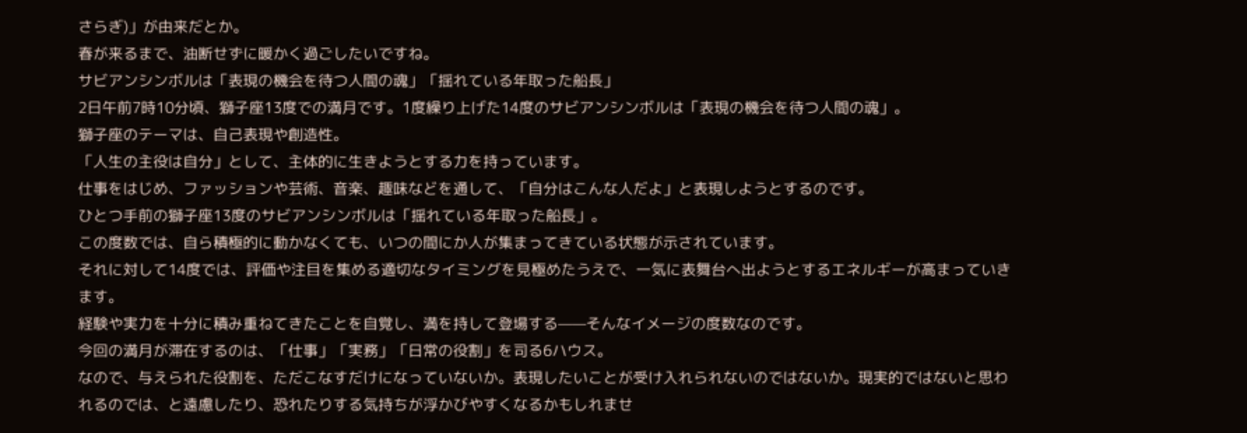さらぎ)」が由来だとか。
春が来るまで、油断せずに暖かく過ごしたいですね。
サビアンシンボルは「表現の機会を待つ人間の魂」「揺れている年取った船長」
2日午前7時10分頃、獅子座13度での満月です。1度繰り上げた14度のサビアンシンボルは「表現の機会を待つ人間の魂」。
獅子座のテーマは、自己表現や創造性。
「人生の主役は自分」として、主体的に生きようとする力を持っています。
仕事をはじめ、ファッションや芸術、音楽、趣味などを通して、「自分はこんな人だよ」と表現しようとするのです。
ひとつ手前の獅子座13度のサビアンシンボルは「揺れている年取った船長」。
この度数では、自ら積極的に動かなくても、いつの間にか人が集まってきている状態が示されています。
それに対して14度では、評価や注目を集める適切なタイミングを見極めたうえで、一気に表舞台へ出ようとするエネルギーが高まっていきます。
経験や実力を十分に積み重ねてきたことを自覚し、満を持して登場する——そんなイメージの度数なのです。
今回の満月が滞在するのは、「仕事」「実務」「日常の役割」を司る6ハウス。
なので、与えられた役割を、ただこなすだけになっていないか。表現したいことが受け入れられないのではないか。現実的ではないと思われるのでは、と遠慮したり、恐れたりする気持ちが浮かびやすくなるかもしれませ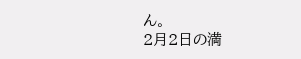ん。
2月2日の満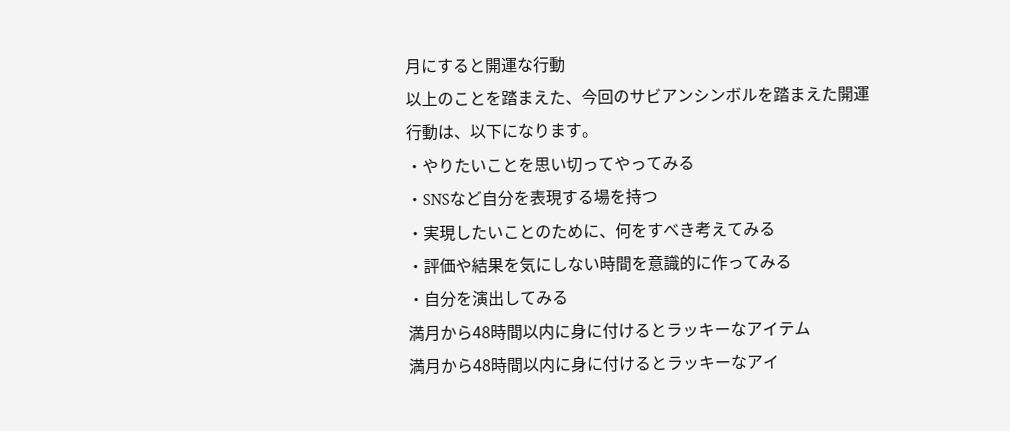月にすると開運な行動
以上のことを踏まえた、今回のサビアンシンボルを踏まえた開運行動は、以下になります。
・やりたいことを思い切ってやってみる
・SNSなど自分を表現する場を持つ
・実現したいことのために、何をすべき考えてみる
・評価や結果を気にしない時間を意識的に作ってみる
・自分を演出してみる
満月から48時間以内に身に付けるとラッキーなアイテム
満月から48時間以内に身に付けるとラッキーなアイ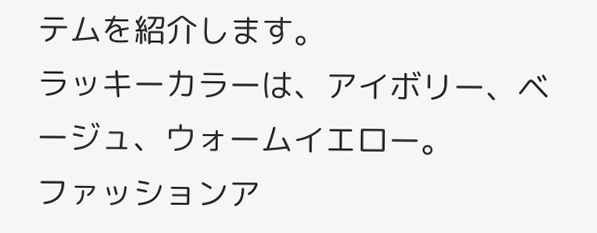テムを紹介します。
ラッキーカラーは、アイボリー、ベージュ、ウォームイエロー。
ファッションア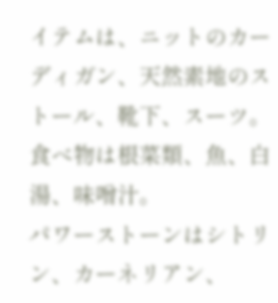イテムは、ニットのカーディガン、天然素地のストール、靴下、スーツ。
食べ物は根菜類、魚、白湯、味噌汁。
パワーストーンはシトリン、カーネリアン、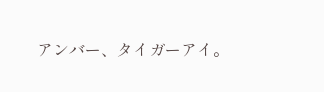アンバー、タイガーアイ。